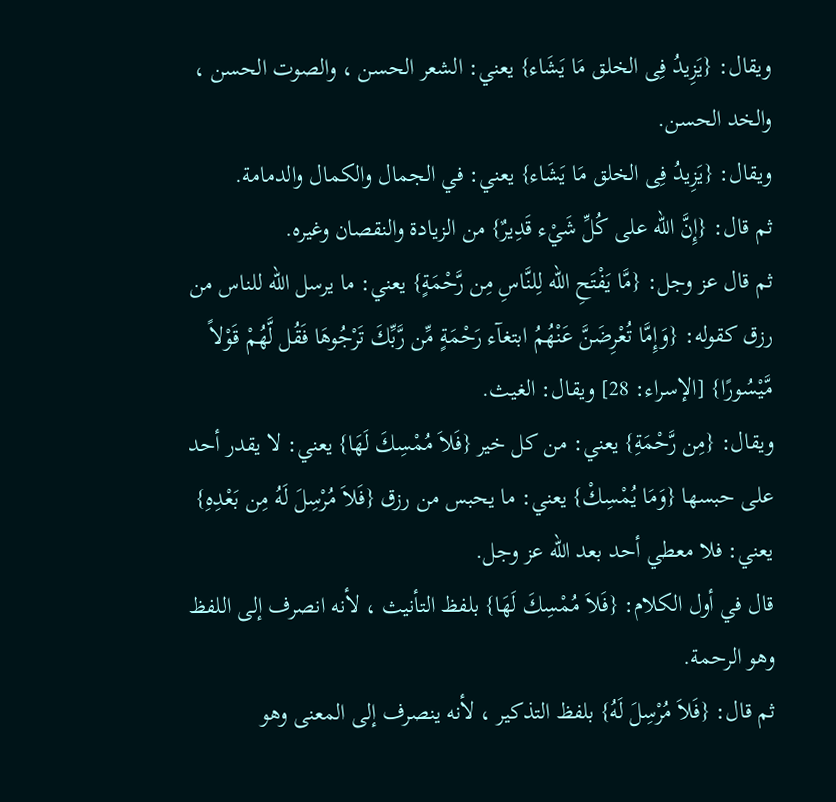ويقال: {يَزِيدُ فِى الخلق مَا يَشَاء} يعني: الشعر الحسن ، والصوت الحسن ، والخد الحسن.
ويقال: {يَزِيدُ فِى الخلق مَا يَشَاء} يعني: في الجمال والكمال والدمامة.
ثم قال: {إِنَّ الله على كُلِّ شَيْء قَدِيرٌ} من الزيادة والنقصان وغيره.
ثم قال عز وجل: {مَّا يَفْتَحِ الله لِلنَّاسِ مِن رَّحْمَةٍ} يعني: ما يرسل الله للناس من رزق كقوله: {وَإِمَّا تُعْرِضَنَّ عَنْهُمُ ابتغآء رَحْمَةٍ مِّن رَّبِّكَ تَرْجُوهَا فَقُل لَّهُمْ قَوْلاً مَّيْسُورًا} [الإسراء: 28] ويقال: الغيث.
ويقال: {مِن رَّحْمَةِ} يعني: من كل خير {فَلاَ مُمْسِكَ لَهَا} يعني: لا يقدر أحد على حبسها {وَمَا يُمْسِكْ} يعني: ما يحبس من رزق {فَلاَ مُرْسِلَ لَهُ مِن بَعْدِهِ} يعني: فلا معطي أحد بعد الله عز وجل.
قال في أول الكلام: {فَلاَ مُمْسِكَ لَهَا} بلفظ التأنيث ، لأنه انصرف إلى اللفظ وهو الرحمة.
ثم قال: {فَلاَ مُرْسِلَ لَهُ} بلفظ التذكير ، لأنه ينصرف إلى المعنى وهو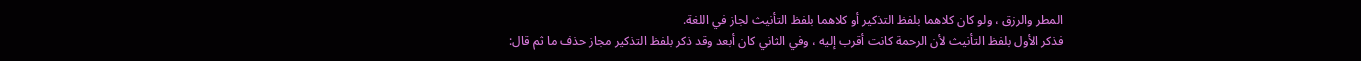المطر والرزق ، ولو كان كلاهما بلفظ التذكير أو كلاهما بلفظ التأنيث لجاز في اللغة.
فذكر الأول بلفظ التأنيث لأن الرحمة كانت أقرب إليه ، وفي الثاني كان أبعد وقد ذكر بلفظ التذكير مجاز حذف ما ثم قال: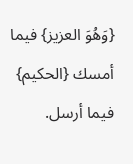{وَهُوَ العزيز} فيما أمسك {الحكيم} فيما أرسل.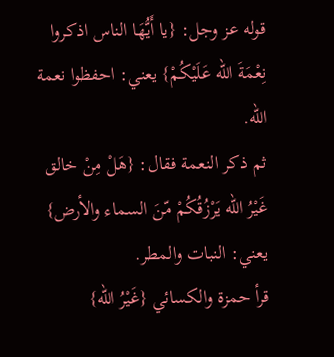قوله عز وجل: {يا أَيُّهَا الناس اذكروا نِعْمَةَ الله عَلَيْكُمْ} يعني: احفظوا نعمة الله.
ثم ذكر النعمة فقال: {هَلْ مِنْ خالق غَيْرُ الله يَرْزُقُكُمْ مّنَ السماء والأرض} يعني: النبات والمطر.
قرأ حمزة والكسائي {غَيْرُ الله}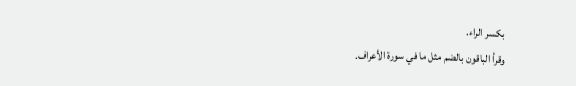بكسر الراء.
وقرأ الباقون بالضم مثل ما في سورة الأعراف.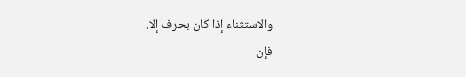والاستثناء إذا كان بحرف إلا.
فإن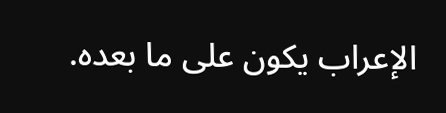الإعراب يكون على ما بعده.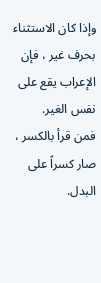وإذا كان الاستثناء بحرف غير ، فإن الإعراب يقع على نفس الغير.
فمن قرأ بالكسر ، صار كسراً على البدل.